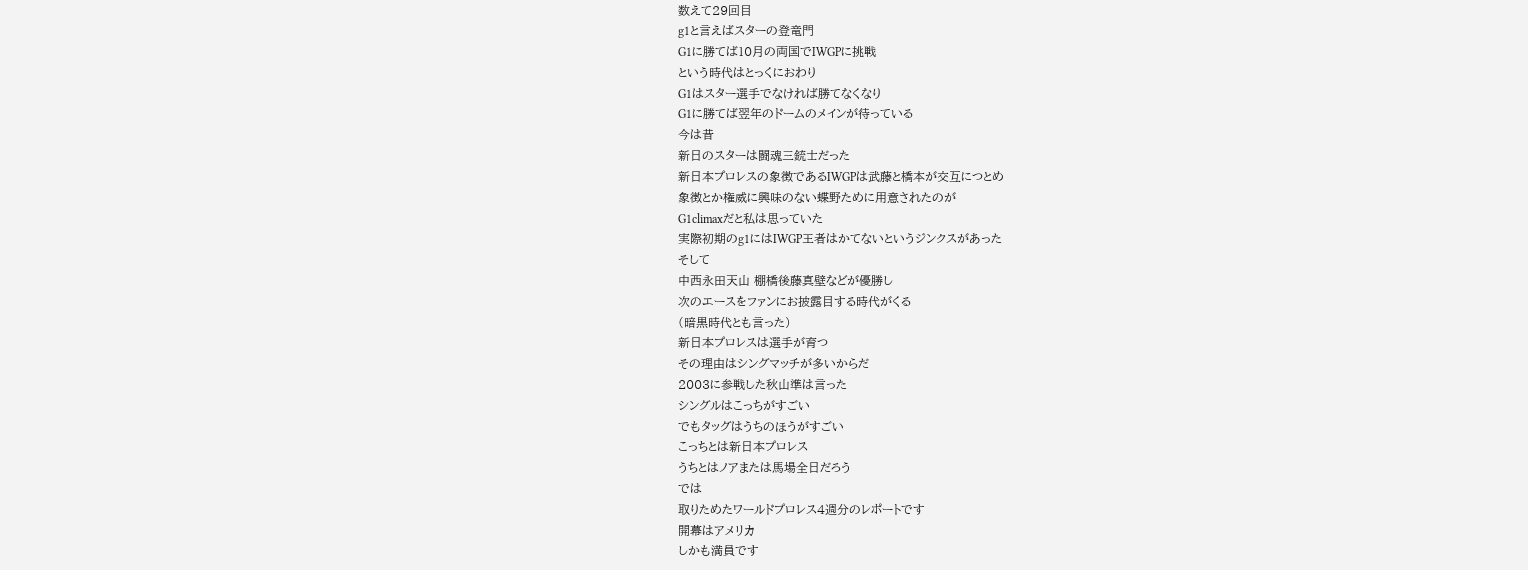数えて29回目
g1と言えばスターの登竜門
G1に勝てば10月の両国でIWGPに挑戦
という時代はとっくにおわり
G1はスター選手でなければ勝てなくなり
G1に勝てば翌年のドームのメインが待っている
今は昔
新日のスターは闘魂三銃士だった
新日本プロレスの象徴であるIWGPは武藤と橋本が交互につとめ
象徴とか権威に興味のない蝶野ために用意されたのが
G1climaxだと私は思っていた
実際初期のg1にはIWGP王者はかてないというジンクスがあった
そして
中西永田天山 棚橋後藤真壁などが優勝し
次のエースをファンにお披露目する時代がくる
(暗黒時代とも言った)
新日本プロレスは選手が育つ
その理由はシングマッチが多いからだ
2003に参戦した秋山準は言った
シングルはこっちがすごい
でもタッグはうちのほうがすごい
こっちとは新日本プロレス
うちとはノアまたは馬場全日だろう
では
取りためたワールドプロレス4週分のレポートです
開幕はアメリカ
しかも満員です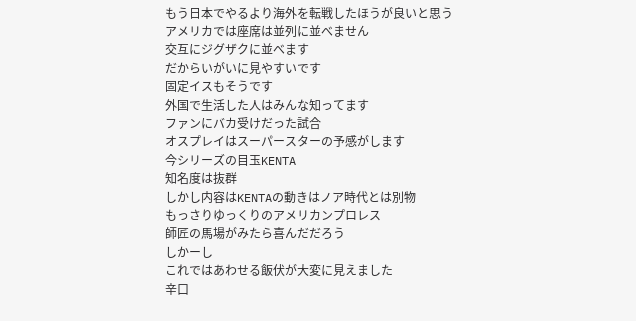もう日本でやるより海外を転戦したほうが良いと思う
アメリカでは座席は並列に並べません
交互にジグザクに並べます
だからいがいに見やすいです
固定イスもそうです
外国で生活した人はみんな知ってます
ファンにバカ受けだった試合
オスプレイはスーパースターの予感がします
今シリーズの目玉KENTA
知名度は抜群
しかし内容はKENTAの動きはノア時代とは別物
もっさりゆっくりのアメリカンプロレス
師匠の馬場がみたら喜んだだろう
しかーし
これではあわせる飯伏が大変に見えました
辛口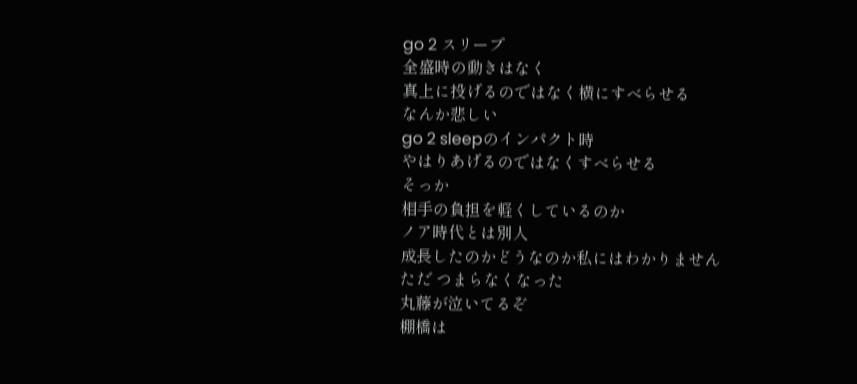go 2 スリープ
全盛時の動きはなく
真上に投げるのではなく横にすべらせる
なんか悲しい
go 2 sleepのインパクト時
やはりあげるのではなくすべらせる
そっか
相手の負担を軽くしているのか
ノア時代とは別人
成長したのかどうなのか私にはわかりません
ただ つまらなくなった
丸藤が泣いてるぞ
棚橋は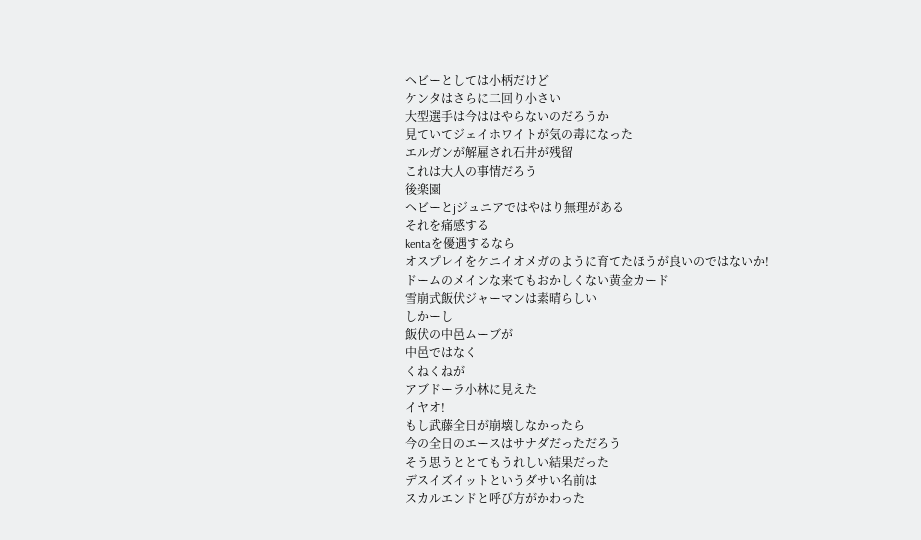ヘビーとしては小柄だけど
ケンタはさらに二回り小さい
大型選手は今ははやらないのだろうか
見ていてジェイホワイトが気の毒になった
エルガンが解雇され石井が残留
これは大人の事情だろう
後楽園
ヘビーとjジュニアではやはり無理がある
それを痛感する
kentaを優遇するなら
オスプレイをケニイオメガのように育てたほうが良いのではないか!
ドームのメインな来てもおかしくない黄金カード
雪崩式飯伏ジャーマンは素晴らしい
しかーし
飯伏の中邑ムーブが
中邑ではなく
くねくねが
アブドーラ小林に見えた
イヤオ!
もし武藤全日が崩壊しなかったら
今の全日のエースはサナダだっただろう
そう思うととてもうれしい結果だった
デスイズイットというダサい名前は
スカルエンドと呼び方がかわった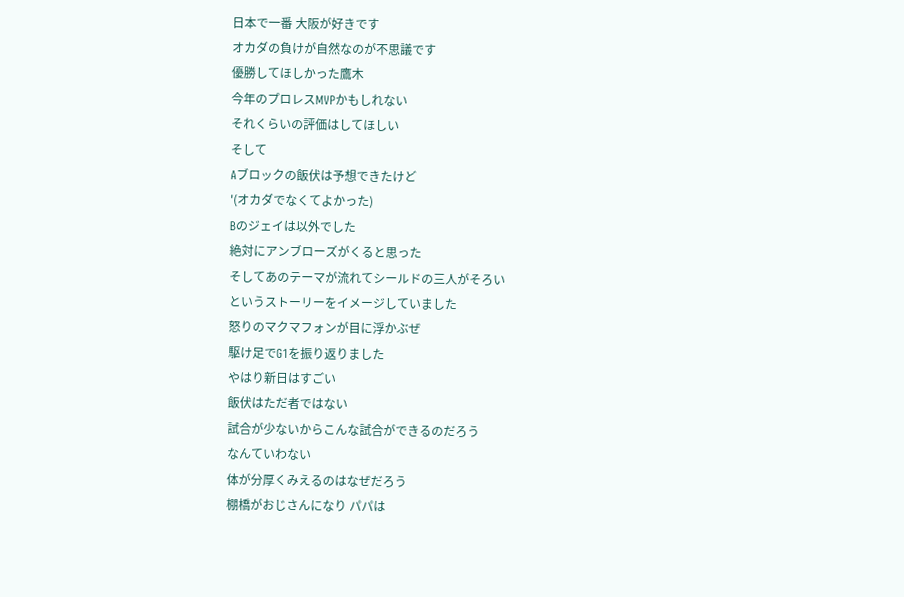日本で一番 大阪が好きです
オカダの負けが自然なのが不思議です
優勝してほしかった鷹木
今年のプロレスMVPかもしれない
それくらいの評価はしてほしい
そして
Aブロックの飯伏は予想できたけど
'(オカダでなくてよかった)
Bのジェイは以外でした
絶対にアンブローズがくると思った
そしてあのテーマが流れてシールドの三人がそろい
というストーリーをイメージしていました
怒りのマクマフォンが目に浮かぶぜ
駆け足でG1を振り返りました
やはり新日はすごい
飯伏はただ者ではない
試合が少ないからこんな試合ができるのだろう
なんていわない
体が分厚くみえるのはなぜだろう
棚橋がおじさんになり パパは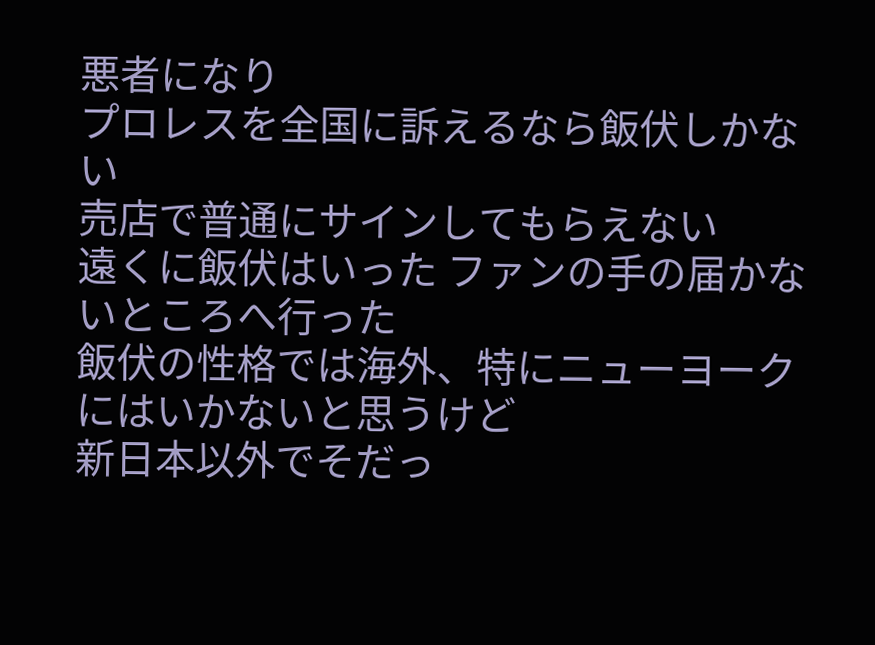悪者になり
プロレスを全国に訴えるなら飯伏しかない
売店で普通にサインしてもらえない
遠くに飯伏はいった ファンの手の届かないところへ行った
飯伏の性格では海外、特にニューヨークにはいかないと思うけど
新日本以外でそだっ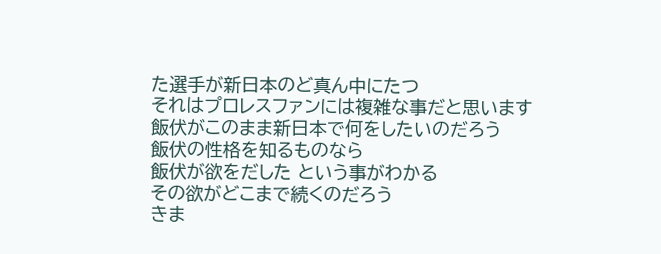た選手が新日本のど真ん中にたつ
それはプロレスファンには複雑な事だと思います
飯伏がこのまま新日本で何をしたいのだろう
飯伏の性格を知るものなら
飯伏が欲をだした という事がわかる
その欲がどこまで続くのだろう
きま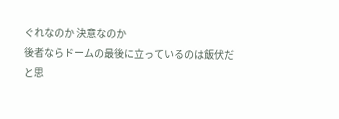ぐれなのか 決意なのか
後者ならドームの最後に立っているのは飯伏だ
と思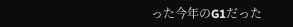った今年のG1だった